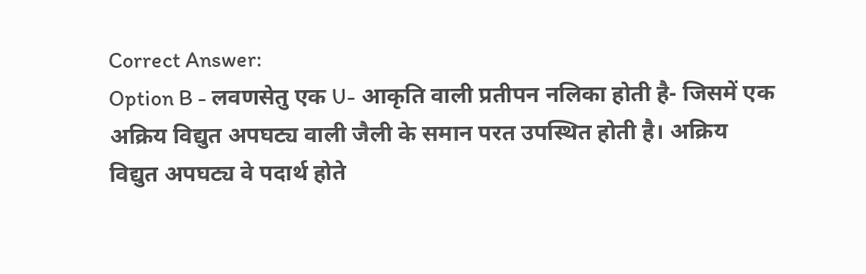Correct Answer:
Option B - लवणसेतु एक U- आकृति वाली प्रतीपन नलिका होती है- जिसमें एक अक्रिय विद्युत अपघट्य वाली जैली के समान परत उपस्थित होती है। अक्रिय विद्युत अपघट्य वे पदार्थ होते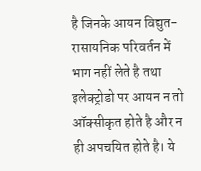है जिनके आयन विद्युत-रासायनिक परिवर्तन में भाग नहीं लेते है तथा इलेक्ट्रोडो पर आयन न तो ऑक्सीकृत होते है और न ही अपचयित होते है। ये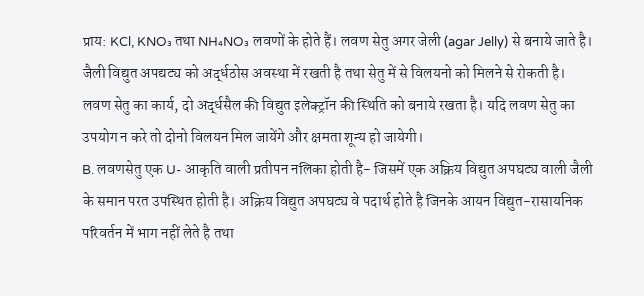प्राय: KCl, KNO₃ तथा NH₄NO₃ लवणों के होते हैं। लवण सेतु अगर जेली (agar Jelly) से बनाये जाते है। जैली विद्युत अपद्यट्य को अर्द्धठोस अवस्था में रखती है तथा सेतु में से विलयनो को मिलने से रोकती है। लवण सेतु का कार्य, दो अर्द्धसैल की विद्युत इलेक्ट्रॉन की स्थिति को बनाये रखता है। यदि लवण सेतु का उपयोग न करे तो दोनो विलयन मिल जायेंगे और क्षमता शून्य हो जायेगी।
B. लवणसेतु एक U- आकृति वाली प्रतीपन नलिका होती है- जिसमें एक अक्रिय विद्युत अपघट्य वाली जैली के समान परत उपस्थित होती है। अक्रिय विद्युत अपघट्य वे पदार्थ होते है जिनके आयन विद्युत-रासायनिक परिवर्तन में भाग नहीं लेते है तथा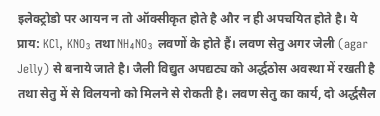इलेक्ट्रोडो पर आयन न तो ऑक्सीकृत होते है और न ही अपचयित होते है। ये प्राय: KCl, KNO₃ तथा NH₄NO₃ लवणों के होते हैं। लवण सेतु अगर जेली (agar Jelly) से बनाये जाते है। जैली विद्युत अपद्यट्य को अर्द्धठोस अवस्था में रखती है तथा सेतु में से विलयनो को मिलने से रोकती है। लवण सेतु का कार्य, दो अर्द्धसैल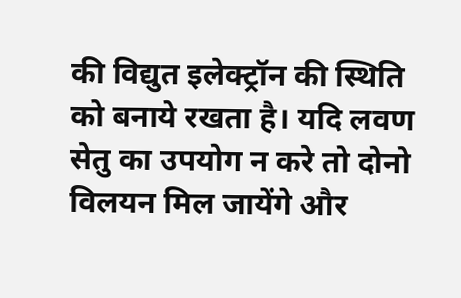की विद्युत इलेक्ट्रॉन की स्थिति को बनाये रखता है। यदि लवण सेतु का उपयोग न करे तो दोनो विलयन मिल जायेंगे और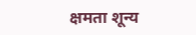क्षमता शून्य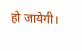हो जायेगी।